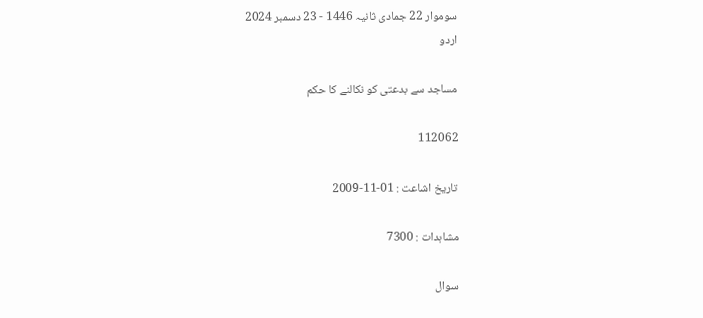سوموار 22 جمادی ثانیہ 1446 - 23 دسمبر 2024
اردو

مساجد سے بدعتى كو نكالنے كا حكم

112062

تاریخ اشاعت : 01-11-2009

مشاہدات : 7300

سوال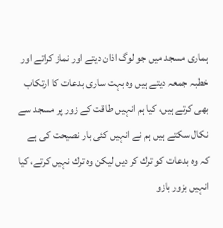ہمارى مسجد ميں جو لوگ اذان ديتے اور نماز كراتے اور خطبہ جمعہ ديتے ہيں وہ بہت سارى بدعات كا ارتكاب بھى كرتے ہيں، كيا ہم انہيں طاقت كے زور پر مسجد سے نكال سكتے ہيں ہم نے انہيں كئى بار نصيحت كى ہے كہ وہ بدعات كو ترك كر ديں ليكن وہ ترك نہيں كرتے، كيا انہيں بزور بازو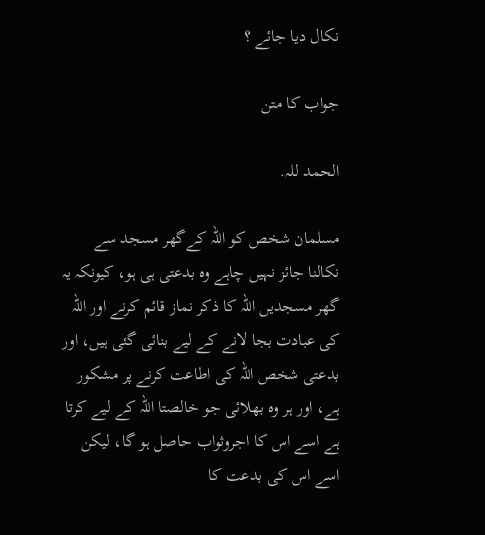نكال ديا جائے ؟

جواب کا متن

الحمد للہ.

مسلمان شخص كو اللہ كےگھر مسجد سے نكالنا جائز نہيں چاہے وہ بدعتى ہى ہو، كيونكہ يہ گھر مسجديں اللہ كا ذكر نماز قائم كرنے اور اللہ كى عبادت بجا لانے كے ليے بنائى گئى ہيں، اور بدعتى شخص اللہ كى اطاعت كرنے پر مشكور ہے، اور ہر وہ بھلائى جو خالصتا اللہ كے ليے كرتا ہے اسے اس كا اجروثواب حاصل ہو گا، ليكن اسے اس كى بدعت كا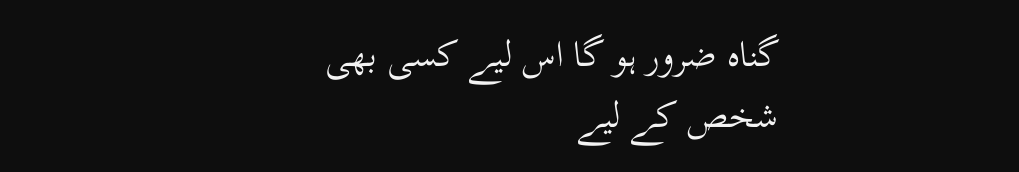گناہ ضرور ہو گا اس ليے كسى بھى شخص كے ليے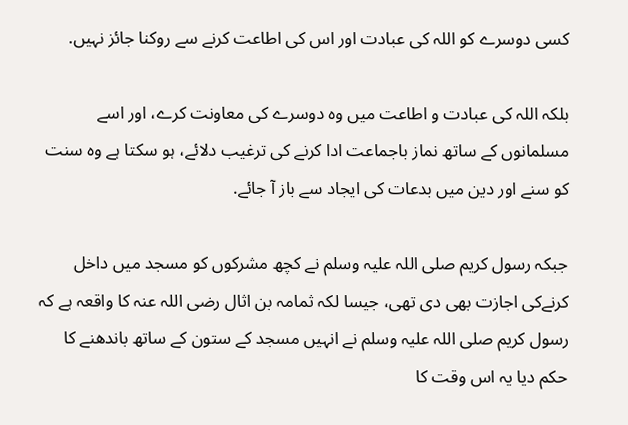كسى دوسرے كو اللہ كى عبادت اور اس كى اطاعت كرنے سے روكنا جائز نہيں.

بلكہ اللہ كى عبادت و اطاعت ميں وہ دوسرے كى معاونت كرے، اور اسے مسلمانوں كے ساتھ نماز باجماعت ادا كرنے كى ترغيب دلائے، ہو سكتا ہے وہ سنت كو سنے اور دين ميں بدعات كى ايجاد سے باز آ جائے.

جبكہ رسول كريم صلى اللہ عليہ وسلم نے كچھ مشركوں كو مسجد ميں داخل كرنےكى اجازت بھى دى تھى، جيسا لكہ ثمامہ بن اثال رضى اللہ عنہ كا واقعہ ہے كہ رسول كريم صلى اللہ عليہ وسلم نے انہيں مسجد كے ستون كے ساتھ باندھنے كا حكم ديا يہ اس وقت كا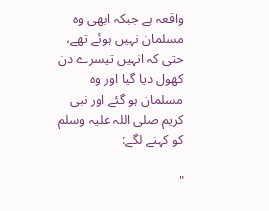واقعہ ہے جبكہ ابھى وہ مسلمان نہيں ہوئے تھے، حتى كہ انہيں تيسرے دن كھول ديا گيا اور وہ مسلمان ہو گئے اور نبى كريم صلى اللہ عليہ وسلم كو كہنے لگے:

"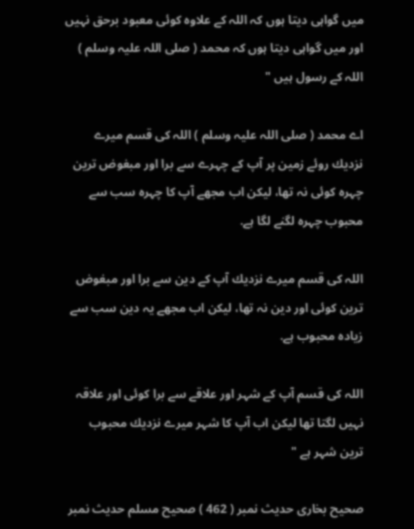ميں گواہى ديتا ہوں كہ اللہ كے علاوہ كوئى معبود برحق نہيں اور ميں گواہى ديتا ہوں كہ محمد ( صلى اللہ عليہ وسلم ) اللہ كے رسول ہيں "

اے محمد ( صلى اللہ عليہ وسلم ) اللہ كى قسم ميرے نزديك روئے زمين پر آپ كے چہرے سے برا اور مبغوض ترين چہرہ كوئى نہ تھا، ليكن اب مجھے آپ كا چہرہ سب سے محبوب چہرہ لگنے لگا ہے.

اللہ كى قسم ميرے نزديك آپ كے دين سے برا اور مبغوض ترين كوئى اور دين نہ تھا، ليكن اب مجھے يہ دين سب سے زيادہ محبوب ہے.

اللہ كى قسم آپ كے شہر اور علاقے سے برا كوئى اور علاقہ نہيں لگتا تھا ليكن اب آپ كا شہر ميرے نزديك محبوب ترين شہر ہے "

صحيح بخارى حديث نمبر ( 462 ) صحيح مسلم حديث نمبر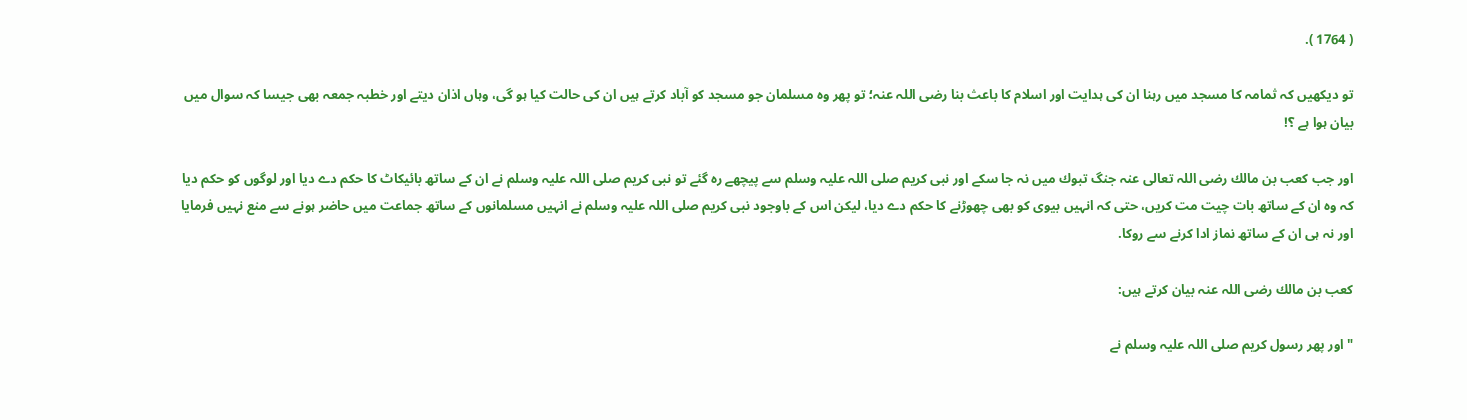( 1764 ).

تو ديكھيں كہ ثمامہ كا مسجد ميں رہنا ان كى ہدايت اور اسلام كا باعث بنا رضى اللہ عنہ؛ تو پھر وہ مسلمان جو مسجد كو آباد كرتے ہيں ان كى حالت كيا ہو گى، وہاں اذان ديتے اور خطبہ جمعہ بھى جيسا كہ سوال ميں بيان ہوا ہے ؟!

اور جب كعب بن مالك رضى اللہ تعالى عنہ جنگ تبوك ميں نہ جا سكے اور نبى كريم صلى اللہ عليہ وسلم سے پيچھے رہ گئے تو نبى كريم صلى اللہ عليہ وسلم نے ان كے ساتھ بائيكاٹ كا حكم دے ديا اور لوگوں كو حكم ديا كہ وہ ان كے ساتھ بات چيت مت كريں، حتى كہ انہيں بيوى كو بھى چھوڑنے كا حكم دے ديا، ليكن اس كے باوجود نبى كريم صلى اللہ عليہ وسلم نے انہيں مسلمانوں كے ساتھ جماعت ميں حاضر ہونے سے منع نہيں فرمايا اور نہ ہى ان كے ساتھ نماز ادا كرنے سے روكا.

كعب بن مالك رضى اللہ عنہ بيان كرتے ہيں:

" اور پھر رسول كريم صلى اللہ عليہ وسلم نے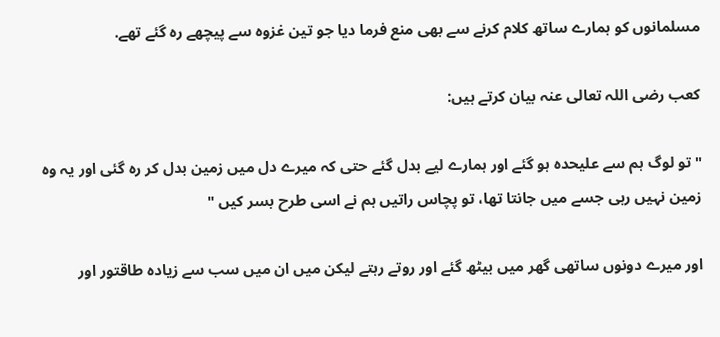مسلمانوں كو ہمارے ساتھ كلام كرنے سے بھى منع فرما ديا جو تين غزوہ سے پيچھے رہ گئے تھے.

كعب رضى اللہ تعالى عنہ بيان كرتے ہيں:

" تو لوگ ہم سے عليحدہ ہو گئے اور ہمارے ليے بدل گئے حتى كہ ميرے دل ميں زمين بدل كر رہ گئى اور يہ وہ زمين نہيں رہى جسے ميں جانتا تھا، تو پچاس راتيں ہم نے اسى طرح بسر كيں "

اور ميرے دونوں ساتھى گھر ميں بيٹھ گئے اور روتے رہتے ليكن ميں ان ميں سب سے زيادہ طاقتور اور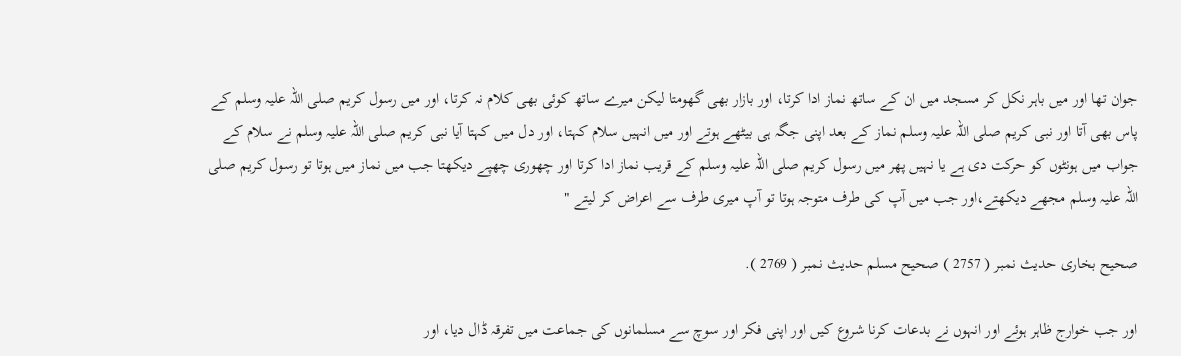جوان تھا اور ميں باہر نكل كر مسجد ميں ان كے ساتھ نماز ادا كرتا، اور بازار بھى گھومتا ليكن ميرے ساتھ كوئى بھى كلام نہ كرتا، اور ميں رسول كريم صلى اللہ عليہ وسلم كے پاس بھى آتا اور نبى كريم صلى اللہ عليہ وسلم نماز كے بعد اپنى جگہ ہى بيٹھے ہوتے اور ميں انہيں سلام كہتا، اور دل ميں كہتا آيا نبى كريم صلى اللہ عليہ وسلم نے سلام كے جواب ميں ہونٹوں كو حركت دى ہے يا نہيں پھر ميں رسول كريم صلى اللہ عليہ وسلم كے قريب نماز ادا كرتا اور چھورى چھپے ديكھتا جب ميں نماز ميں ہوتا تو رسول كريم صلى اللہ عليہ وسلم مجھے ديكھتے،اور جب ميں آپ كى طرف متوجہ ہوتا تو آپ ميرى طرف سے اعراض كر ليتے "

صحيح بخارى حديث نمبر ( 2757 ) صحيح مسلم حديث نمبر ( 2769 ).

اور جب خوارج ظاہر ہوئے اور انہوں نے بدعات كرنا شروع كيں اور اپنى فكر اور سوچ سے مسلمانوں كى جماعت ميں تفرقہ ڈال ديا، اور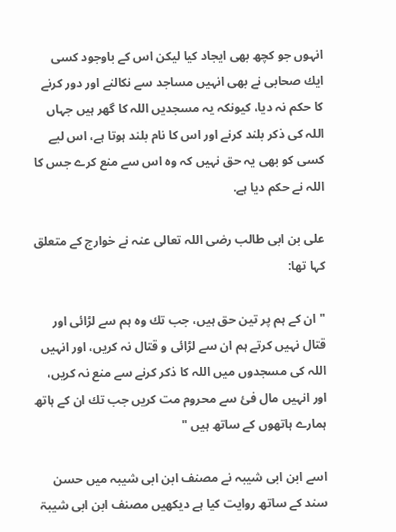انہوں جو كچھ بھى ايجاد كيا ليكن اس كے باوجود كسى ايك صحابى نے بھى انہيں مساجد سے نكالنے اور دور كرنے كا حكم نہ ديا، كيونكہ يہ مسجديں اللہ كا گھر ہيں جہاں اللہ كى ذكر بلند كرنے اور اس كا نام بلند ہوتا ہے، اس ليے كسى كو بھى يہ حق نہيں كہ وہ اس سے منع كرے جس كا اللہ نے حكم ديا ہے.

على بن ابى طالب رضى اللہ تعالى عنہ نے خوارج كے متعلق كہا تھا:

" ان كے ہم پر تين حق ہيں، جب تك وہ ہم سے لڑائى اور قتال نہيں كرتے ہم ان سے لڑائى و قتال نہ كريں، اور انہيں اللہ كى مسجدوں ميں اللہ كا ذكر كرنے سے منع نہ كريں، اور انہيں مال فئ سے محروم مت كريں جب تك ان كے ہاتھ ہمارے ہاتھوں كے ساتھ ہيں "

اسے ابن ابى شيبہ نے مصنف ابن ابى شيبہ ميں حسن سند كے ساتھ روايت كيا ہے ديكھيں مصنف ابن ابى شيبۃ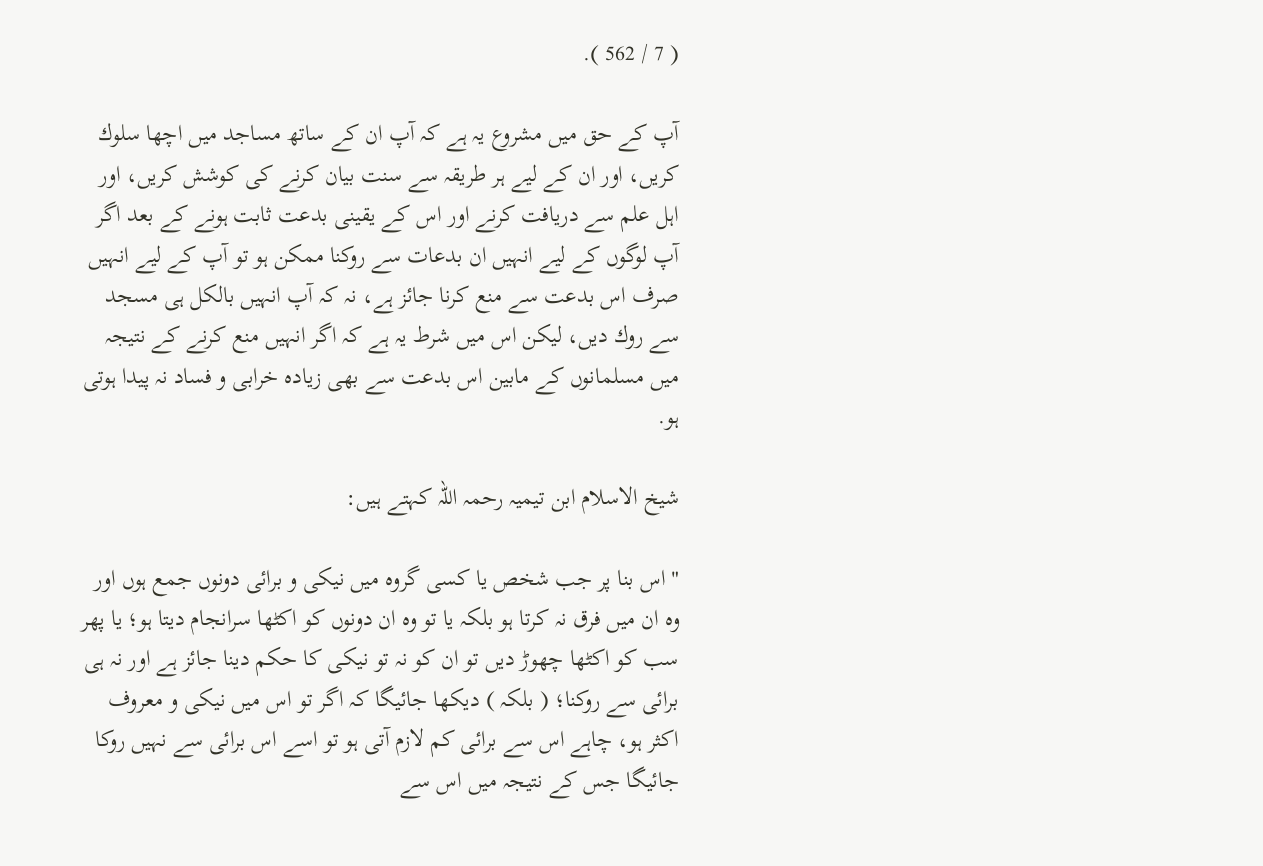( 7 / 562 ).

آپ كے حق ميں مشروع يہ ہے كہ آپ ان كے ساتھ مساجد ميں اچھا سلوك كريں، اور ان كے ليے ہر طريقہ سے سنت بيان كرنے كى كوشش كريں، اور اہل علم سے دريافت كرنے اور اس كے يقينى بدعت ثابت ہونے كے بعد اگر آپ لوگوں كے ليے انہيں ان بدعات سے روكنا ممكن ہو تو آپ كے ليے انہيں صرف اس بدعت سے منع كرنا جائز ہے، نہ كہ آپ انہيں بالكل ہى مسجد سے روك ديں، ليكن اس ميں شرط يہ ہے كہ اگر انہيں منع كرنے كے نتيجہ ميں مسلمانوں كے مابين اس بدعت سے بھى زيادہ خرابى و فساد نہ پيدا ہوتى ہو.

شيخ الاسلام ابن تيميہ رحمہ اللہ كہتے ہيں:

" اس بنا پر جب شخص يا كسى گروہ ميں نيكى و برائى دونوں جمع ہوں اور وہ ان ميں فرق نہ كرتا ہو بلكہ يا تو وہ ان دونوں كو اكٹھا سرانجام ديتا ہو؛ يا پھر سب كو اكٹھا چھوڑ ديں تو ان كو نہ تو نيكى كا حكم دينا جائز ہے اور نہ ہى برائى سے روكنا؛ ( بلكہ ) ديكھا جائيگا كہ اگر تو اس ميں نيكى و معروف اكثر ہو، چاہے اس سے برائى كم لازم آتى ہو تو اسے اس برائى سے نہيں روكا جائيگا جس كے نتيجہ ميں اس سے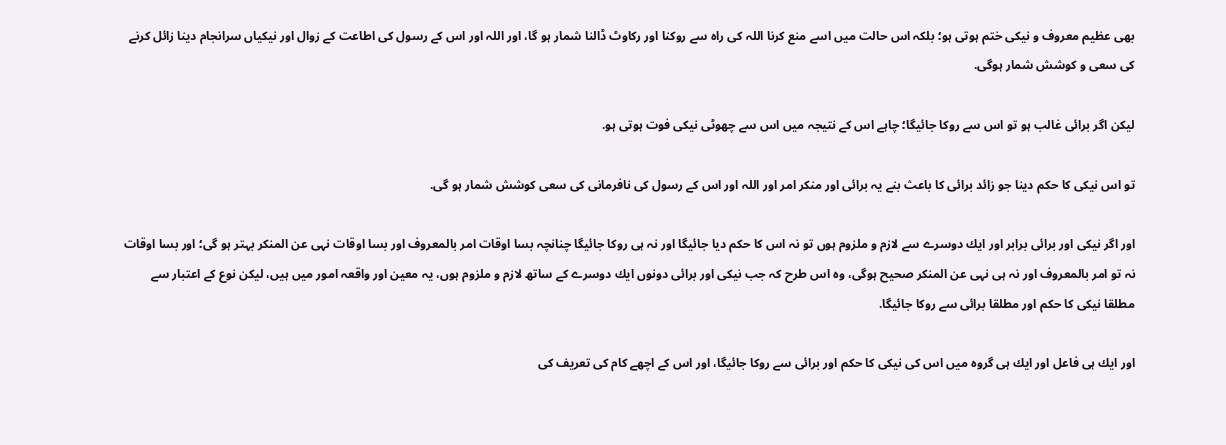بھى عظيم معروف و نيكى ختم ہوتى ہو؛ بلكہ اس حالت ميں اسے منع كرنا اللہ كى راہ سے روكنا اور ركاوٹ ڈالنا شمار ہو گا، اور اللہ اور اس كے رسول كى اطاعت كے زوال اور نيكياں سرانجام دينا زائل كرنے كى سعى و كوشش شمار ہوگى.

ليكن اگر برائى غالب ہو تو اس سے روكا جائيگا؛ چاہے اس كے نتيجہ ميں اس سے چھوٹى نيكى فوت ہوتى ہو.

تو اس نيكى كا حكم دينا جو زائد برائى كا باعث بنے يہ برائى اور منكر امر اور اللہ اور اس كے رسول كى نافرمانى كى سعى كوشش شمار ہو گى.

اور اگر نيكى اور برائى برابر اور ايك دوسرے سے لازم و ملزوم ہوں تو نہ اس كا حكم ديا جائيگا اور نہ ہى روكا جائيگا چنانچہ بسا اوقات امر بالمعروف اور بسا اوقات نہى عن المنكر بہتر ہو گى؛ اور بسا اوقات نہ تو امر بالمعروف اور نہ ہى نہى عن المنكر صحيح ہوگى، وہ اس طرح كہ جب نيكى اور برائى دونوں ايك دوسرے كے ساتھ لازم و ملزوم ہوں، يہ معين اور واقعہ امور ميں ہيں، ليكن نوع كے اعتبار سے مطلقا نيكى كا حكم اور مطلقا برائى سے روكا جائيگا.

اور ايك ہى فاعل اور ايك ہى گروہ ميں اس كى نيكى كا حكم اور برائى سے روكا جائيگا، اور اس كے اچھے كام كى تعريف كى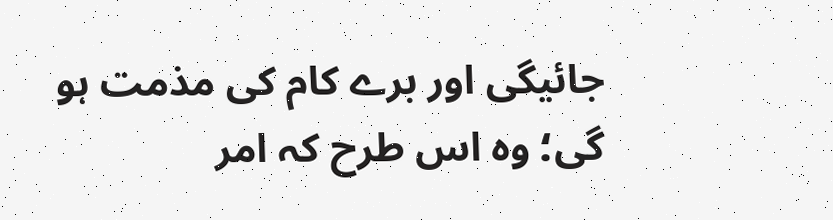جائيگى اور برے كام كى مذمت ہو گى؛ وہ اس طرح كہ امر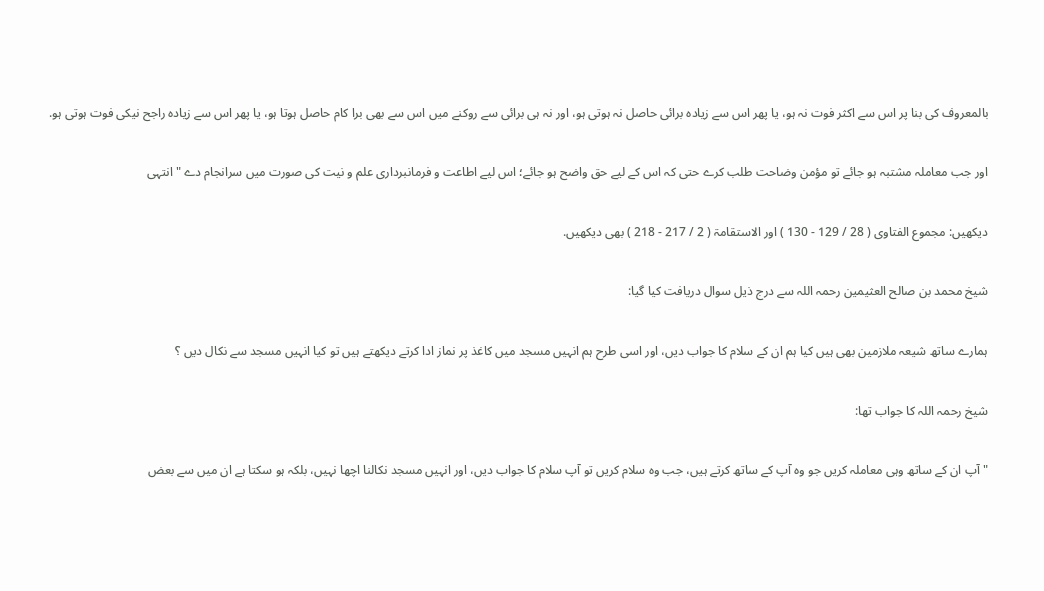بالمعروف كى بنا پر اس سے اكثر فوت نہ ہو، يا پھر اس سے زيادہ برائى حاصل نہ ہوتى ہو، اور نہ ہى برائى سے روكنے ميں اس سے بھى برا كام حاصل ہوتا ہو، يا پھر اس سے زيادہ راجح نيكى فوت ہوتى ہو.

اور جب معاملہ مشتبہ ہو جائے تو مؤمن وضاحت طلب كرے حتى كہ اس كے ليے حق واضح ہو جائے؛ اس ليے اطاعت و فرمانبردارى علم و نيت كى صورت ميں سرانجام دے " انتہى

ديكھيں: مجموع الفتاوى ( 28 / 129 - 130 ) اور الاستقامۃ ( 2 / 217 - 218 ) بھى ديكھيں.

شيخ محمد بن صالح العثيمين رحمہ اللہ سے درج ذيل سوال دريافت كيا گيا:

ہمارے ساتھ شيعہ ملازمين بھى ہيں كيا ہم ان كے سلام كا جواب ديں، اور اسى طرح ہم انہيں مسجد ميں كاغذ پر نماز ادا كرتے ديكھتے ہيں تو كيا انہيں مسجد سے نكال ديں ؟

شيخ رحمہ اللہ كا جواب تھا:

" آپ ان كے ساتھ وہى معاملہ كريں جو وہ آپ كے ساتھ كرتے ہيں، جب وہ سلام كريں تو آپ سلام كا جواب ديں، اور انہيں مسجد نكالنا اچھا نہيں، بلكہ ہو سكتا ہے ان ميں سے بعض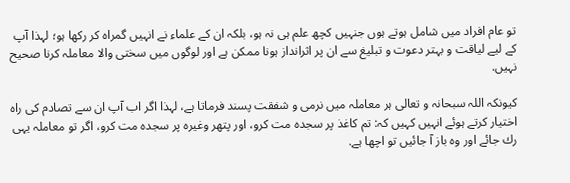تو عام افراد ميں شامل ہوتے ہوں جنہيں كچھ علم ہى نہ ہو، بلكہ ان كے علماء نے انہيں گمراہ كر ركھا ہو؛ لہذا آپ كے ليے لياقت و بہتر دعوت و تبليغ سے ان پر اثرانداز ہونا ممكن ہے اور لوگوں ميں سختى والا معاملہ كرنا صحيح نہيں.

كيونكہ اللہ سبحانہ و تعالى ہر معاملہ ميں نرمى و شفقت پسند فرماتا ہے، لہذا اگر اب آپ ان سے تصادم كى راہ اختيار كرتے ہوئے انہيں كہيں كہ: تم كاغذ پر سجدہ مت كرو، اور پتھر وغيرہ پر سجدہ مت كرو، اگر تو معاملہ يہى رك جائے اور وہ باز آ جائيں تو اچھا ہے.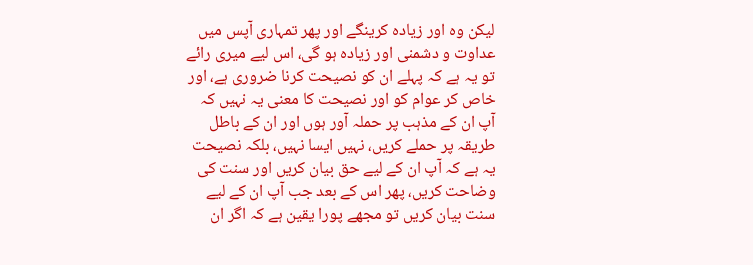ليكن وہ اور زيادہ كرينگے اور پھر تمہارى آپس ميں عداوت و دشمنى اور زيادہ ہو گى، اس ليے ميرى رائے تو يہ ہے كہ پہلے ان كو نصيحت كرنا ضرورى ہے، اور خاص كر عوام كو اور نصيحت كا معنى يہ نہيں كہ آپ ان كے مذہب پر حملہ آور ہوں اور ان كے باطل طريقہ پر حملے كريں، نہيں ايسا نہيں، بلكہ نصيحت يہ ہے كہ آپ ان كے ليے حق بيان كريں اور سنت كى وضاحت كريں، پھر اس كے بعد جب آپ ان كے ليے سنت بيان كريں تو مجھے پورا يقين ہے كہ اگر ان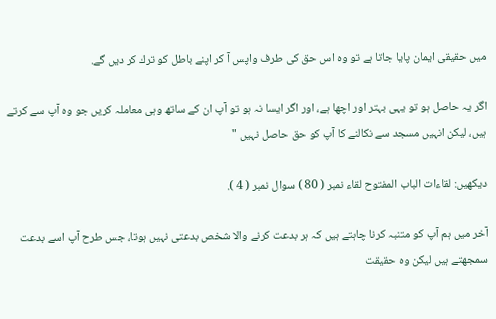ميں حقيقى ايمان پايا جاتا ہے تو وہ اس حق كى طرف واپس آ كر اپنے باطل كو ترك كر ديں گے.

اگر يہ حاصل ہو تو يہى بہتر اور اچھا ہے، اور اگر ايسا نہ ہو تو آپ ان كے ساتھ وہى معاملہ كريں جو وہ آپ سے كرتے ہيں، ليكن انہيں مسجد سے نكالنے كا آپ كو حق حاصل نہيں "

ديكھيں: لقاءات الباب المفتوح لقاء نمبر ( 80 ) سوال نمبر ( 4 ).

آخر ميں ہم آپ كو متنبہ كرنا چاہتے ہيں كہ ہر بدعت كرنے والا شخص بدعتى نہيں ہوتا، جس طرح آپ اسے بدعت سمجھتے ہيں ليكن وہ حقيقت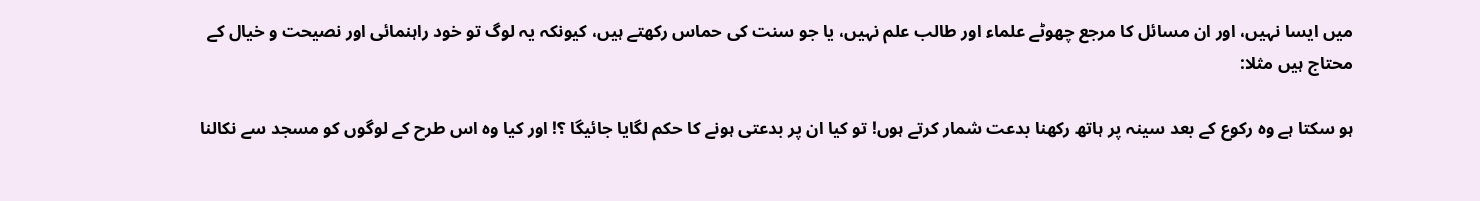ميں ايسا نہيں، اور ان مسائل كا مرجع چھوٹے علماء اور طالب علم نہيں، يا جو سنت كى حماس ركھتے ہيں، كيونكہ يہ لوگ تو خود راہنمائى اور نصيحت و خيال كے محتاج ہيں مثلا:

ہو سكتا ہے وہ ركوع كے بعد سينہ پر ہاتھ ركھنا بدعت شمار كرتے ہوں! تو كيا ان پر بدعتى ہونے كا حكم لگايا جائيگا ؟! اور كيا وہ اس طرح كے لوگوں كو مسجد سے نكالنا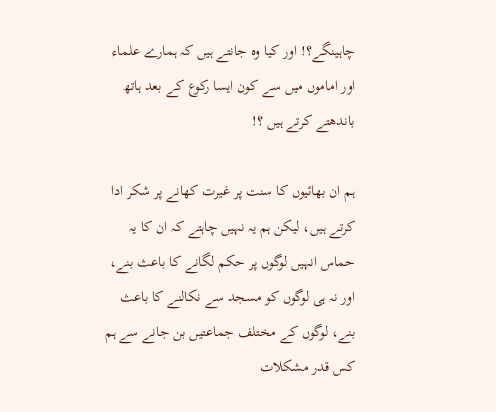چاہينگے؟! اور كيا وہ جانتے ہيں كہ ہمارے علماء اور اماموں ميں سے كون ايسا ركوع كے بعد ہاتھ باندھتے كرتے ہيں ؟!

ہم ان بھائيوں كا سنت پر غيرت كھانے پر شكر ادا كرتے ہيں، ليكن ہم يہ نہيں چاہتے كہ ان كا يہ حماس انہيں لوگوں پر حكم لگانے كا باعث بنے، اور نہ ہى لوگوں كو مسجد سے نكالنے كا باعث بنے، لوگوں كے مختلف جماعتيں بن جانے سے ہم كس قدر مشكلات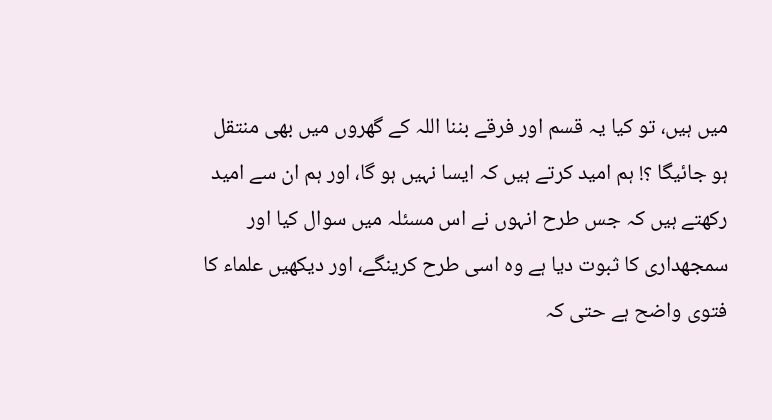ميں ہيں، تو كيا يہ قسم اور فرقے بننا اللہ كے گھروں ميں بھى منتقل ہو جائيگا ؟! ہم اميد كرتے ہيں كہ ايسا نہيں ہو گا، اور ہم ان سے اميد ركھتے ہيں كہ جس طرح انہوں نے اس مسئلہ ميں سوال كيا اور سمجھدارى كا ثبوت ديا ہے وہ اسى طرح كرينگے، اور ديكھيں علماء كا فتوى واضح ہے حتى كہ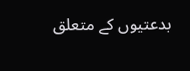بدعتيوں كے متعلق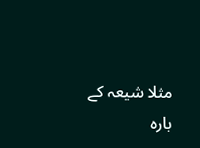مثلا شيعہ كے بارہ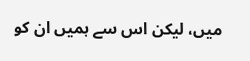ميں، ليكن اس سے ہميں ان كو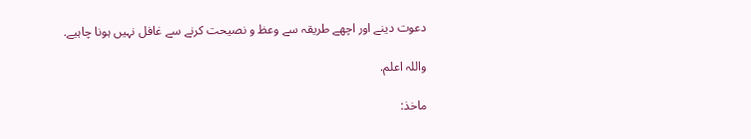دعوت دينے اور اچھے طريقہ سے وعظ و نصيحت كرنے سے غافل نہيں ہونا چاہيے.

واللہ اعلم.

ماخذ: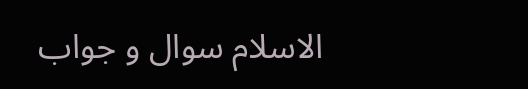الاسلام سوال و جواب